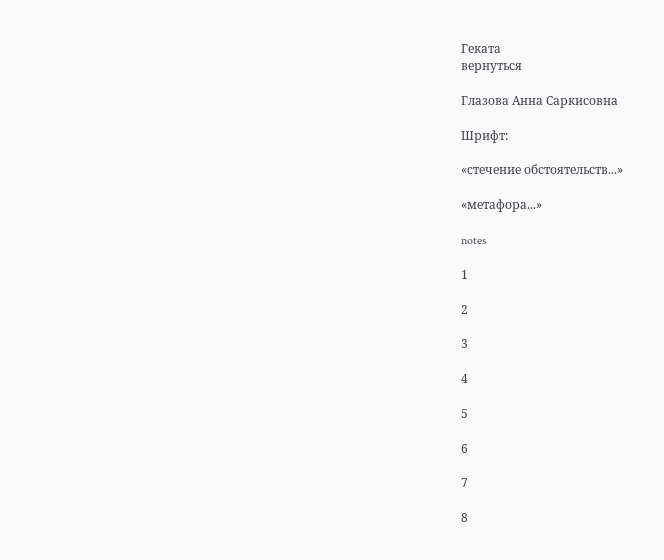Геката
вернуться

Глазова Анна Саркисовна

Шрифт:

«стечение обстоятельств...»

«метафора...»

notes

1

2

3

4

5

6

7

8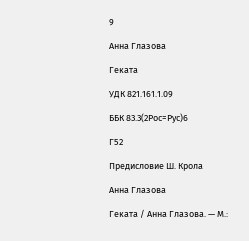9

Анна Глазова

Геката

УДК 821.161.1.09

ББК 83.3(2Рос=Рус)6

Г52

Предисловие Ш. Крола

Анна Глазова

Геката / Анна Глазова. — М.: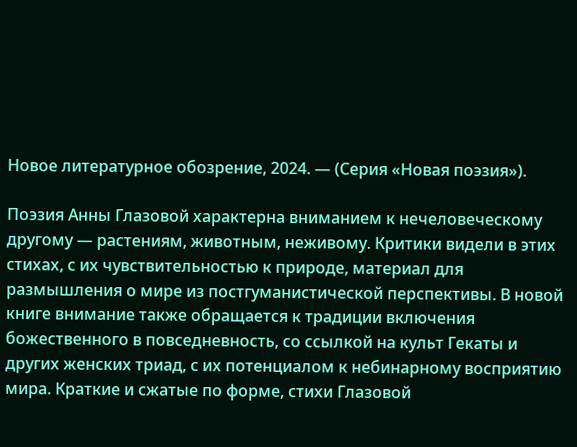Новое литературное обозрение, 2024. — (Серия «Новая поэзия»).

Поэзия Анны Глазовой характерна вниманием к нечеловеческому другому — растениям, животным, неживому. Критики видели в этих стихах, с их чувствительностью к природе, материал для размышления о мире из постгуманистической перспективы. В новой книге внимание также обращается к традиции включения божественного в повседневность, со ссылкой на культ Гекаты и других женских триад, с их потенциалом к небинарному восприятию мира. Краткие и сжатые по форме, стихи Глазовой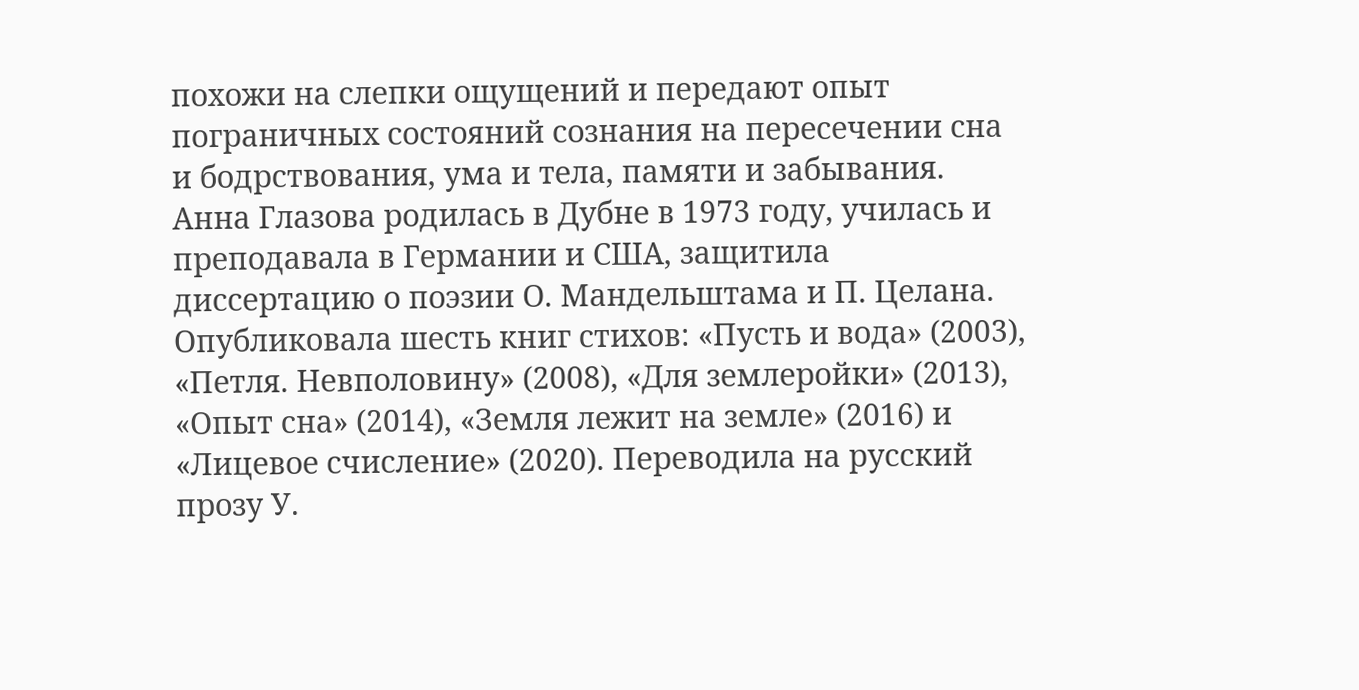похожи на слепки ощущений и передают опыт пограничных состояний сознания на пересечении сна и бодрствования, ума и тела, памяти и забывания. Анна Глазова родилась в Дубне в 1973 году, училась и преподавала в Германии и США, защитила диссертацию о поэзии О. Мандельштама и П. Целана. Опубликовала шесть книг стихов: «Пусть и вода» (2003), «Петля. Невполовину» (2008), «Для землеройки» (2013), «Опыт сна» (2014), «Земля лежит на земле» (2016) и «Лицевое счисление» (2020). Переводила на русский прозу У.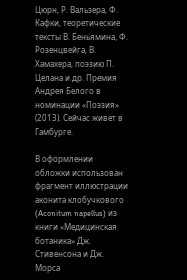Цюрн, Р. Вальзера, Ф. Кафки, теоретические тексты В. Беньямина, Ф. Розенцвейга, В. Хамахера, поэзию П. Целана и др. Премия Андрея Белого в номинации «Поэзия» (2013). Сейчас живет в Гамбурге.

В оформлении обложки использован фрагмент иллюстрации аконита клобучкового (Aconitum napellus) из книги «Медицинская ботаника» Дж. Стивенсона и Дж. Морса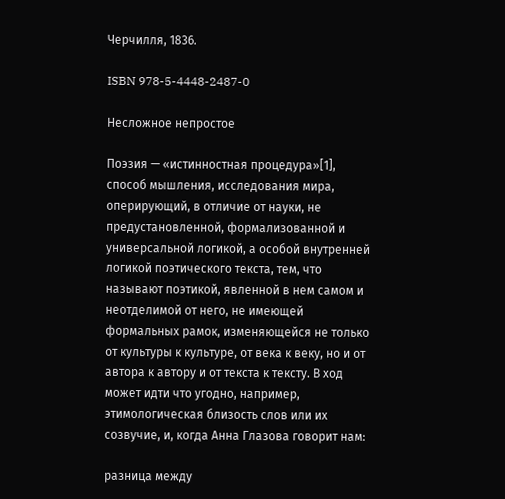Черчилля, 1836.

ISBN 978-5-4448-2487-0

Несложное непростое

Поэзия — «истинностная процедура»[1], способ мышления, исследования мира, оперирующий, в отличие от науки, не предустановленной, формализованной и универсальной логикой, а особой внутренней логикой поэтического текста, тем, что называют поэтикой, явленной в нем самом и неотделимой от него, не имеющей формальных рамок, изменяющейся не только от культуры к культуре, от века к веку, но и от автора к автору и от текста к тексту. В ход может идти что угодно, например, этимологическая близость слов или их созвучие, и, когда Анна Глазова говорит нам:

разница между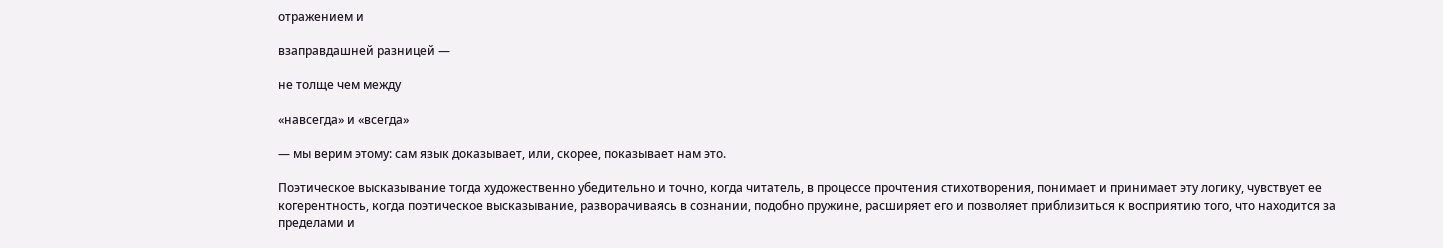отражением и

взаправдашней разницей —

не толще чем между

«навсегда» и «всегда»

— мы верим этому: сам язык доказывает, или, скорее, показывает нам это.

Поэтическое высказывание тогда художественно убедительно и точно, когда читатель, в процессе прочтения стихотворения, понимает и принимает эту логику, чувствует ее когерентность, когда поэтическое высказывание, разворачиваясь в сознании, подобно пружине, расширяет его и позволяет приблизиться к восприятию того, что находится за пределами и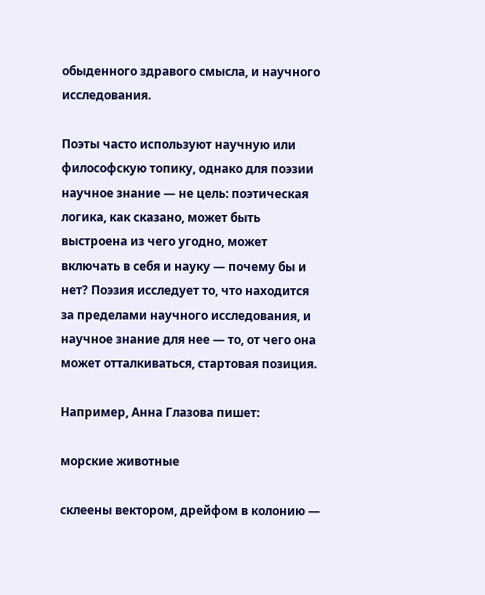обыденного здравого смысла, и научного исследования.

Поэты часто используют научную или философскую топику, однако для поэзии научное знание — не цель: поэтическая логика, как сказано, может быть выстроена из чего угодно, может включать в себя и науку — почему бы и нет? Поэзия исследует то, что находится за пределами научного исследования, и научное знание для нее — то, от чего она может отталкиваться, стартовая позиция.

Например, Анна Глазова пишет:

морские животные

склеены вектором, дрейфом в колонию —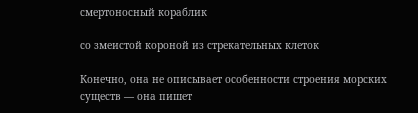смертоносный кораблик

со змеистой короной из стрекательных клеток

Конечно, она не описывает особенности строения морских существ — она пишет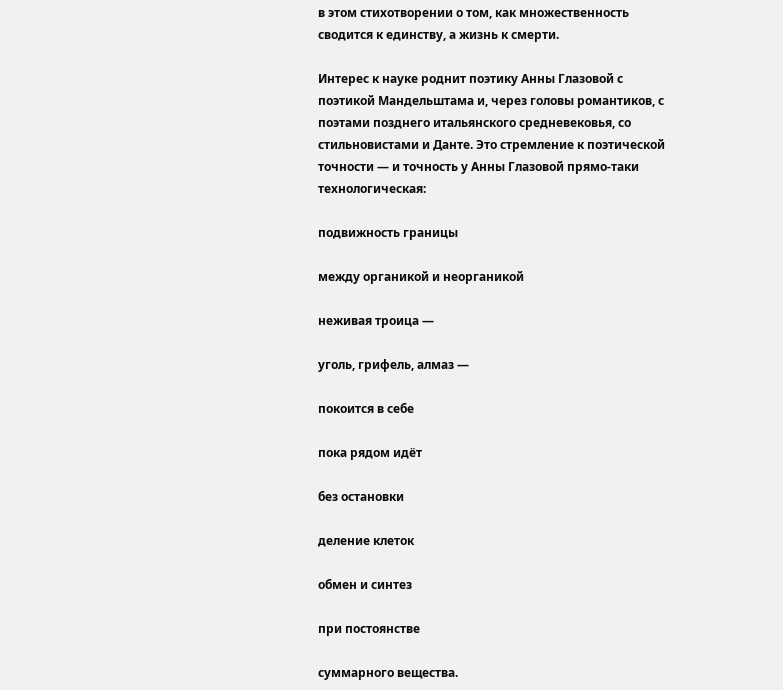в этом стихотворении о том, как множественность сводится к единству, а жизнь к смерти.

Интерес к науке роднит поэтику Анны Глазовой с поэтикой Мандельштама и, через головы романтиков, с поэтами позднего итальянского средневековья, со стильновистами и Данте. Это стремление к поэтической точности — и точность у Анны Глазовой прямо-таки технологическая:

подвижность границы

между органикой и неорганикой

неживая троица —

уголь, грифель, алмаз —

покоится в себе

пока рядом идёт

без остановки

деление клеток

обмен и синтез

при постоянстве

суммарного вещества.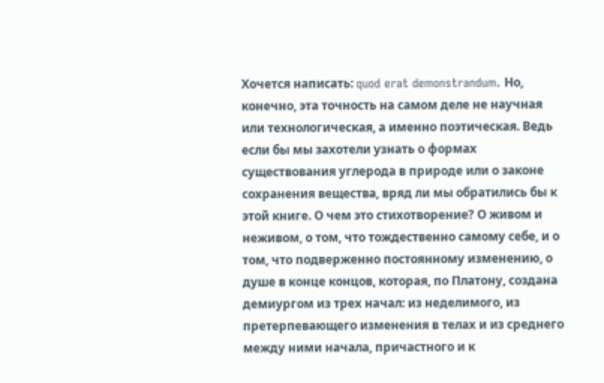Хочется написать: quod erat demonstrandum. Но, конечно, эта точность на самом деле не научная или технологическая, а именно поэтическая. Ведь если бы мы захотели узнать о формах существования углерода в природе или о законе сохранения вещества, вряд ли мы обратились бы к этой книге. О чем это стихотворение? О живом и неживом, о том, что тождественно самому себе, и о том, что подверженно постоянному изменению, о душе в конце концов, которая, по Платону, создана демиургом из трех начал: из неделимого, из претерпевающего изменения в телах и из среднего между ними начала, причастного и к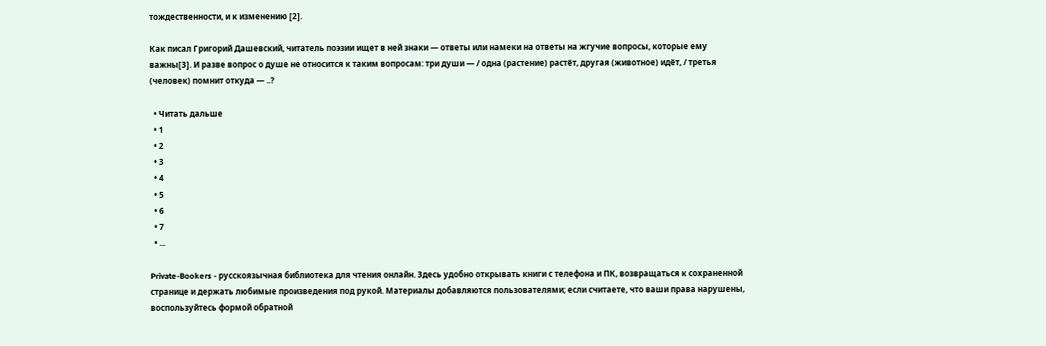тождественности, и к изменению [2].

Как писал Григорий Дашевский, читатель поэзии ищет в ней знаки — ответы или намеки на ответы на жгучие вопросы, которые ему важны[3]. И разве вопрос о душе не относится к таким вопросам: три души — / одна (растение) растёт, другая (животное) идёт, / третья (человек) помнит откуда — ..?

  • Читать дальше
  • 1
  • 2
  • 3
  • 4
  • 5
  • 6
  • 7
  • ...

Private-Bookers - русскоязычная библиотека для чтения онлайн. Здесь удобно открывать книги с телефона и ПК, возвращаться к сохраненной странице и держать любимые произведения под рукой. Материалы добавляются пользователями; если считаете, что ваши права нарушены, воспользуйтесь формой обратной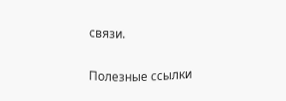связи.

Полезные ссылки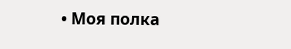• Моя полка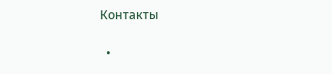Контакты

  •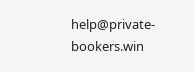help@private-bookers.win